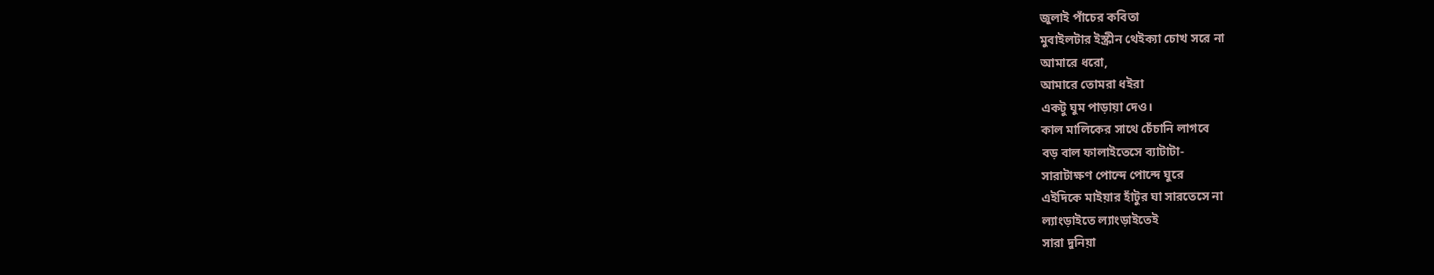জুলাই পাঁচের কবিতা
মুবাইলটার ইস্ক্রীন থেইক্যা চোখ সরে না
আমারে ধরো,
আমারে তোমরা ধইরা
একটু ঘুম পাড়ায়া দেও।
কাল মালিকের সাথে চেঁচানি লাগবে
বড় বাল ফালাইতেসে ব্যাটাটা-
সারাটাক্ষণ পোন্দে পোন্দে ঘুরে
এইদিকে মাইয়ার হাঁটুর ঘা সারতেসে না
ল্যাংড়াইতে ল্যাংড়াইতেই
সারা দুনিয়া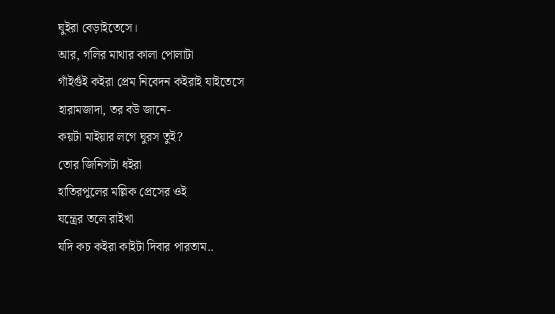ঘুইরা বেড়াইতেসে।
আর, গলির মাথার কালা পোলাটা
গাঁইগুঁই কইরা প্রেম নিবেদন কইরাই যাইতেসে
হারামজাদা, তর বউ জানে-
কয়টা মাইয়ার লগে ঘুরস তুই?
তোর জিনিসটা ধইরা
হাতিরপুলের মল্লিক প্রেসের ওই
যন্ত্রের তলে রাইখা
যদি কচ কইরা কাইটা দিবার পারতাম..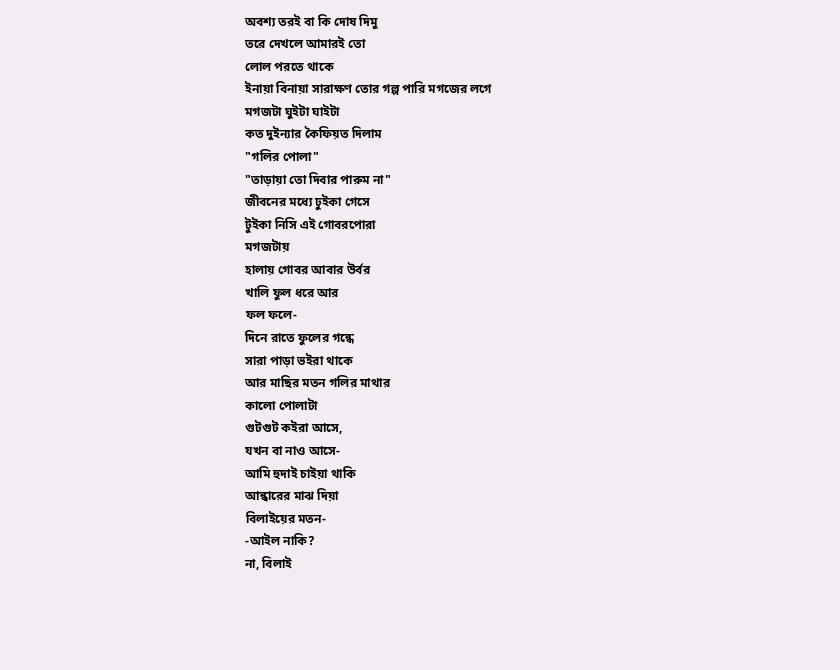অবশ্য তরই বা কি দোষ দিমু
তরে দেখলে আমারই তো
লোল পরতে থাকে
ইনায়া বিনায়া সারাক্ষণ তোর গল্প পারি মগজের লগে
মগজটা ঘুইটা ঘাইটা
কত দুইন্যার কৈফিয়ত দিলাম
"গলির পোলা"
"তাড়ায়া তো দিবার পারুম না"
জীবনের মধ্যে ঢুইকা গেসে
টুইকা নিসি এই গোবরপোরা
মগজটায়
হালায় গোবর আবার উর্বর
খালি ফুল ধরে আর
ফল ফলে-
দিনে রাতে ফুলের গন্ধে
সারা পাড়া ভইরা থাকে
আর মাছির মতন গলির মাথার
কালো পোলাটা
গুটগুট কইরা আসে,
যখন বা নাও আসে-
আমি হুদাই চাইয়া থাকি
আন্ধারের মাঝ দিয়া
বিলাইয়ের মতন-
-আইল নাকি?
না, বিলাই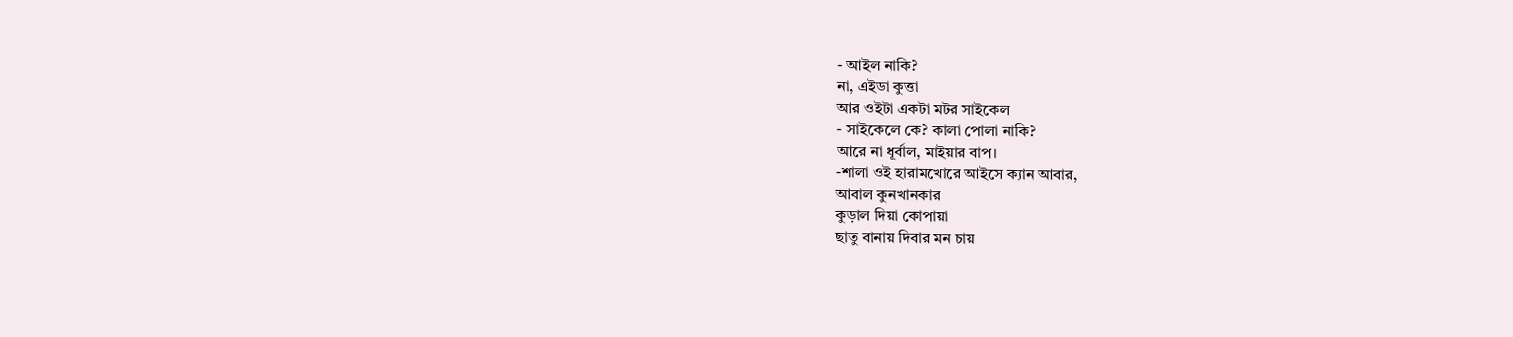- আইল নাকি?
না, এইডা কুত্তা
আর ওইটা একটা মটর সাইকেল
- সাইকেলে কে? কালা পোলা নাকি?
আরে না ধূর্বাল, মাইয়ার বাপ।
-শালা ওই হারামখোরে আইসে ক্যান আবার,
আবাল কুনখানকার
কুড়াল দিয়া কোপায়া
ছাতু বানায় দিবার মন চায়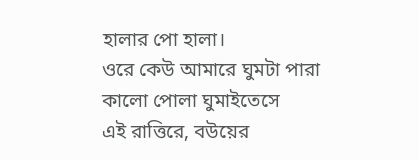হালার পো হালা।
ওরে কেউ আমারে ঘুমটা পারা
কালো পোলা ঘুমাইতেসে
এই রাত্তিরে, বউয়ের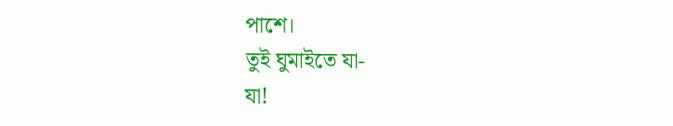পাশে।
তুই ঘুমাইতে যা-
যা!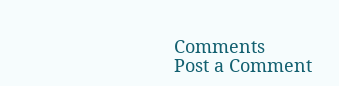Comments
Post a Comment